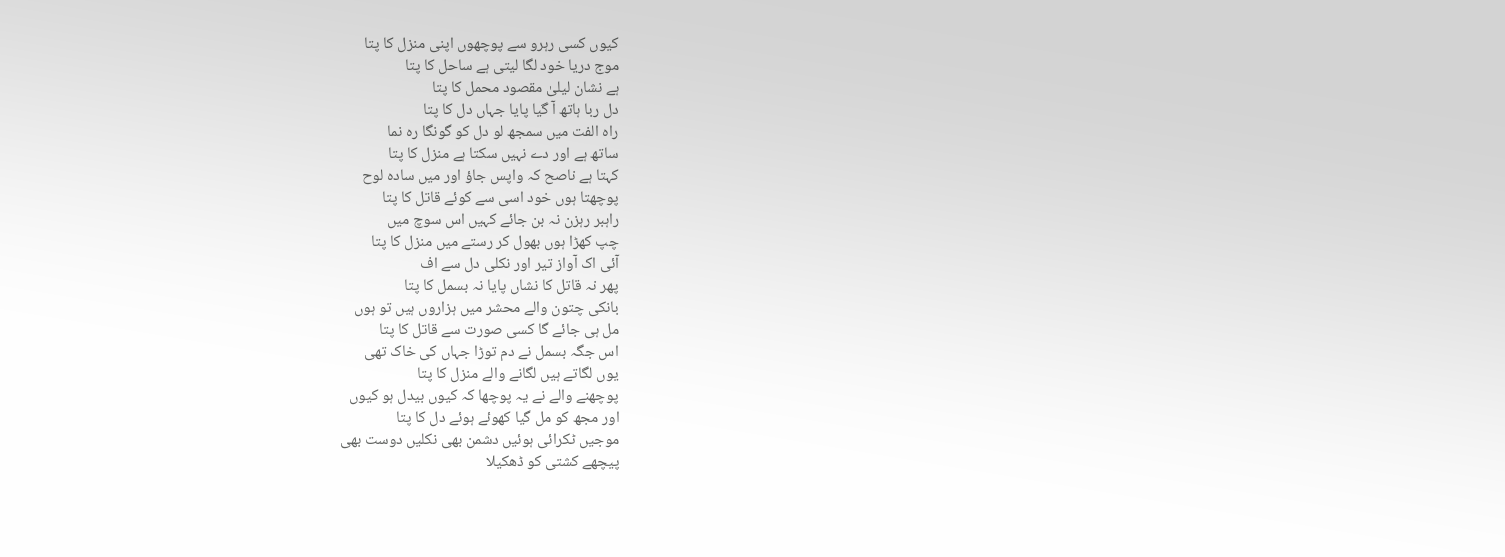کیوں کسی رہرو سے پوچھوں اپنی منزل کا پتا
موج دریا خود لگا لیتی ہے ساحل کا پتا
ہے نشان لیلیٰ مقصود محمل کا پتا
دل ربا ہاتھ آ گیا پایا جہاں دل کا پتا
راہ الفت میں سمجھ لو دل کو گونگا رہ نما
ساتھ ہے اور دے نہیں سکتا ہے منزل کا پتا
کہتا ہے ناصح کہ واپس جاؤ اور میں سادہ لوح
پوچھتا ہوں خود اسی سے کوئے قاتل کا پتا
راہبر رہزن نہ بن جائے کہیں اس سوچ میں
چپ کھڑا ہوں بھول کر رستے میں منزل کا پتا
آئی اک آواز تیر اور نکلی دل سے اف
پھر نہ قاتل کا نشاں پایا نہ بسمل کا پتا
بانکی چتون والے محشر میں ہزاروں ہیں تو ہوں
مل ہی جائے گا کسی صورت سے قاتل کا پتا
اس جگہ بسمل نے دم توڑا جہاں کی خاک تھی
یوں لگاتے ہیں لگانے والے منزل کا پتا
پوچھنے والے نے یہ پوچھا کہ کیوں بیدل ہو کیوں
اور مجھ کو مل گیا کھوئے ہوئے دل کا پتا
موجیں ٹکرائی ہوئیں دشمن بھی نکلیں دوست بھی
پیچھے کشتی کو ڈھکیلا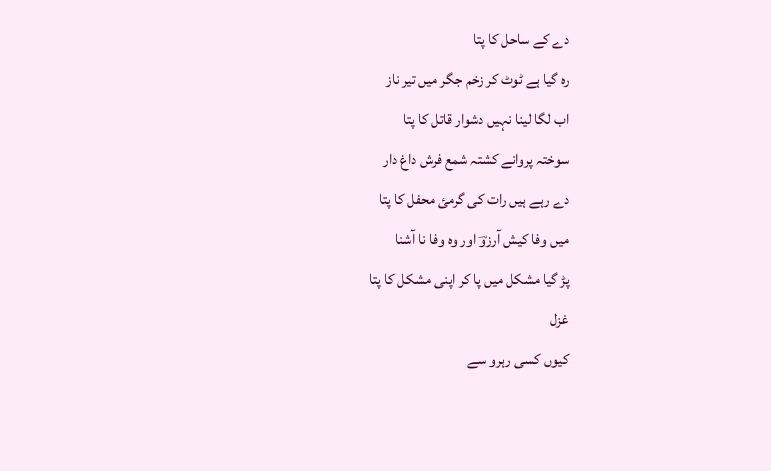دے کے ساحل کا پتا
رہ گیا ہے ٹوٹ کر زخم جگر میں تیر ناز
اب لگا لینا نہیں دشوار قاتل کا پتا
سوختہ پروانے کشتہ شمع فرش داغ دار
دے رہے ہیں رات کی گرمئ محفل کا پتا
میں وفا کیش آرزوؔ اور وہ وفا نا آشنا
پڑ گیا مشکل میں پا کر اپنی مشکل کا پتا
غزل
کیوں کسی رہرو سے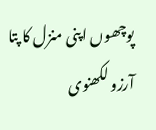پوچھوں اپنی منزل کا پتا
آرزو لکھنوی